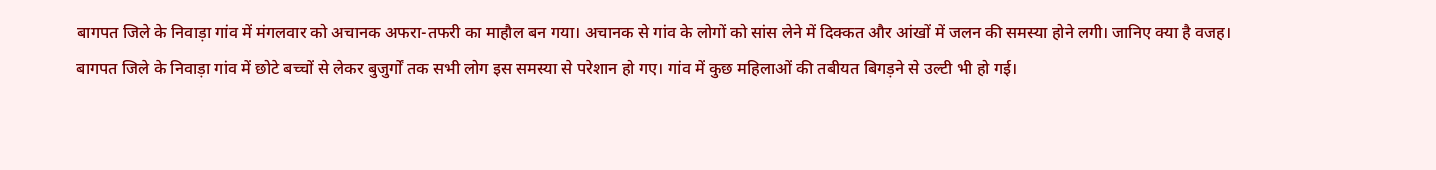बागपत जिले के निवाड़ा गांव में मंगलवार को अचानक अफरा-तफरी का माहौल बन गया। अचानक से गांव के लोगों को सांस लेने में दिक्कत और आंखों में जलन की समस्या होने लगी। जानिए क्या है वजह।
बागपत जिले के निवाड़ा गांव में छोटे बच्चों से लेकर बुजुर्गों तक सभी लोग इस समस्या से परेशान हो गए। गांव में कुछ महिलाओं की तबीयत बिगड़ने से उल्टी भी हो गई।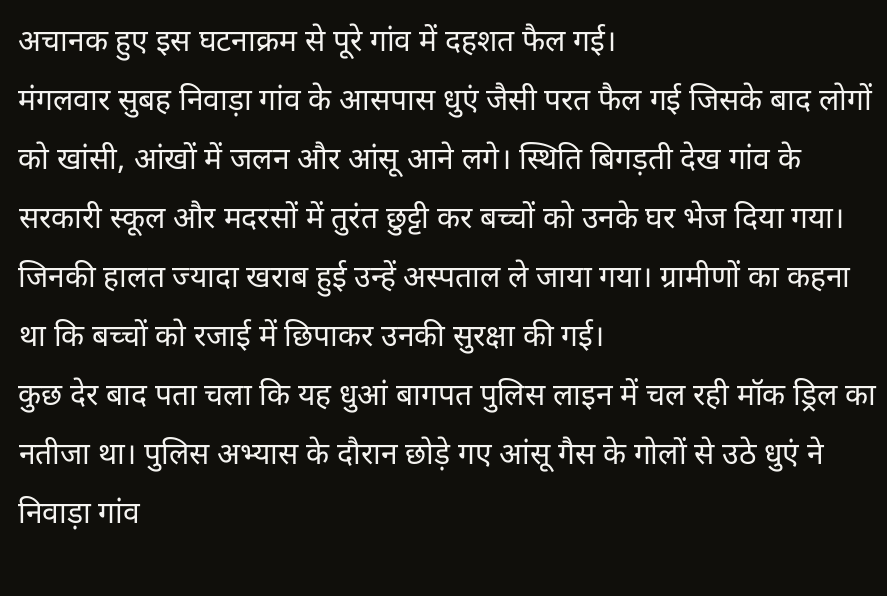अचानक हुए इस घटनाक्रम से पूरे गांव में दहशत फैल गई।
मंगलवार सुबह निवाड़ा गांव के आसपास धुएं जैसी परत फैल गई जिसके बाद लोगों को खांसी, आंखों में जलन और आंसू आने लगे। स्थिति बिगड़ती देख गांव के सरकारी स्कूल और मदरसों में तुरंत छुट्टी कर बच्चों को उनके घर भेज दिया गया। जिनकी हालत ज्यादा खराब हुई उन्हें अस्पताल ले जाया गया। ग्रामीणों का कहना था कि बच्चों को रजाई में छिपाकर उनकी सुरक्षा की गई।
कुछ देर बाद पता चला कि यह धुआं बागपत पुलिस लाइन में चल रही मॉक ड्रिल का नतीजा था। पुलिस अभ्यास के दौरान छोड़े गए आंसू गैस के गोलों से उठे धुएं ने निवाड़ा गांव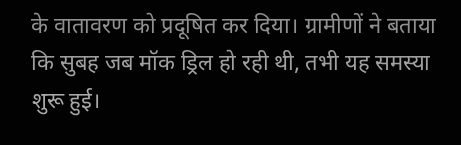के वातावरण को प्रदूषित कर दिया। ग्रामीणों ने बताया कि सुबह जब मॉक ड्रिल हो रही थी, तभी यह समस्या शुरू हुई।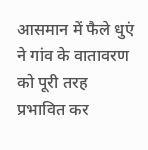आसमान में फैले धुएं ने गांव के वातावरण को पूरी तरह प्रभावित कर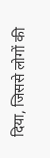दिया, जिससे लोगों की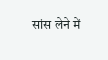सांस लेने में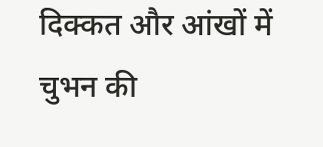दिक्कत और आंखों में चुभन की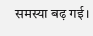समस्या बढ़ गई।